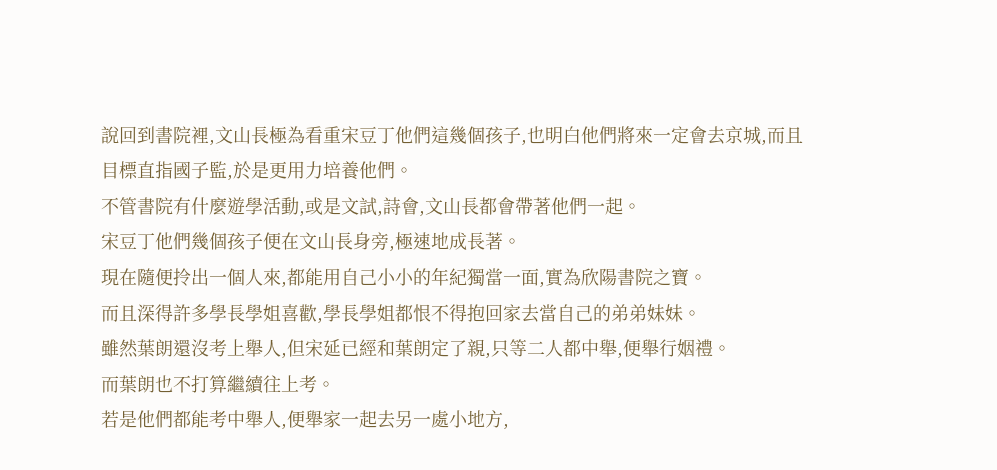說回到書院裡,文山長極為看重宋豆丁他們這幾個孩子,也明白他們將來一定會去京城,而且目標直指國子監,於是更用力培養他們。
不管書院有什麼遊學活動,或是文試,詩會,文山長都會帶著他們一起。
宋豆丁他們幾個孩子便在文山長身旁,極速地成長著。
現在隨便拎出一個人來,都能用自己小小的年紀獨當一面,實為欣陽書院之寶。
而且深得許多學長學姐喜歡,學長學姐都恨不得抱回家去當自己的弟弟妹妹。
雖然葉朗還沒考上舉人,但宋延已經和葉朗定了親,只等二人都中舉,便舉行姻禮。
而葉朗也不打算繼續往上考。
若是他們都能考中舉人,便舉家一起去另一處小地方,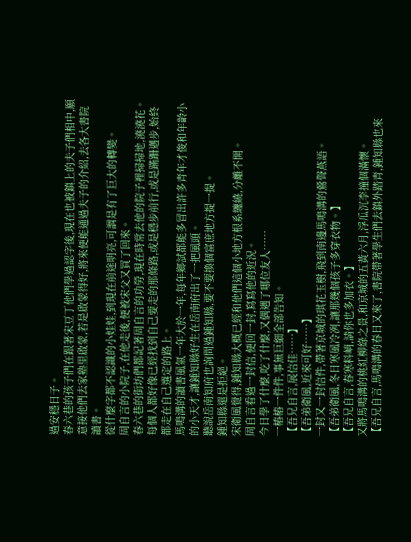過安穩日子。
春六巷的孩子們在跟著宋豆丁他們學過認字後,現在也被鎮上的夫子們相中,願意接他們去家塾里啟蒙,若是啟蒙得好,將來便能通過夫子的介紹,去各大書院讀書。
從什麼字都不認識的小娃娃,到現在前途明亮,可謂是有了巨大的轉變。
周自言的小院子,在他走後,便被宋父又買了回來。
春六巷的街坊們都記著周自言的功勞,現在時常去他的院子裡掃掃地,澆澆花。
每個人都好像已經找到自己要走的那條路,或是穩步前行,或是蹣跚邁步,始終都走在自己選定的路上。
馬鳴溝的讀書風氣一年大於一年,每年鄉試都能多冒出許多青年才俊和年齡小的小天才,讓鍾知縣好生在岳南府出了一把風頭。
聽說岳南知府也詢問過鍾知縣,要不要換個富庶地方提一提。
鍾知縣還是拒絕。
宋衛風覺得,鍾知縣大概已經和他們這個小地方根系纏繞,分離不開。
周自言看過一封信,便回一封,寫寫他的近況。
今日學了什麼,吃了什麼,又偶遇了哪位友人……
一樁樁一件件,事無巨細全部告知。
【吾兄自言,展信佳……】
【吾弟衛風,近來可好……】
一封又一封信件,帶著京城的琪花玉樹,飛到南邊馬鳴溝的鶯聲燕語。
【吾弟衛風,冬日寒風冷冽,讓那幾個孩子多穿衣物。】
【吾兄自言,春寒料峭,請你也多加衣。】
又將馬鳴溝的桃紅柳綠之景,和京城的五黃六月,浮瓜沉李撞個滿懷。
【吾兄自言,馬鳴溝的春日又來了,書院帶著學生們去鎮外踏青,鍾知縣也來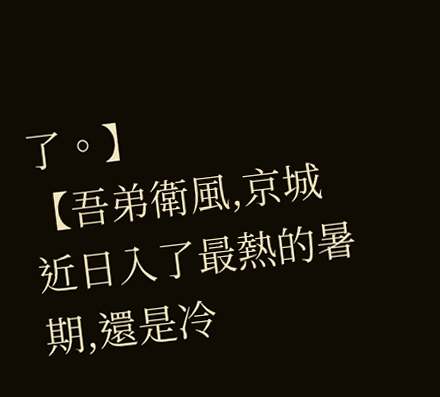了。】
【吾弟衛風,京城近日入了最熱的暑期,還是冷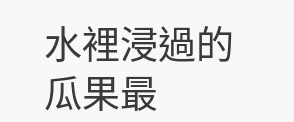水裡浸過的瓜果最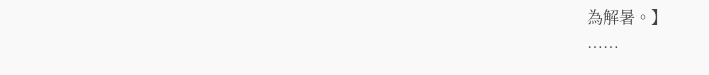為解暑。】
……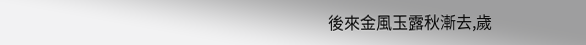後來金風玉露秋漸去,歲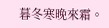暮冬寒晚來霜。